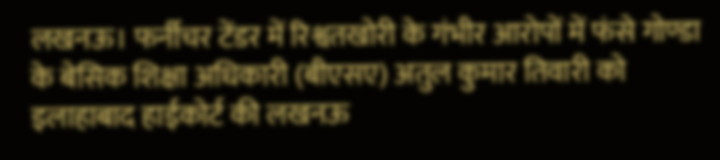लखनऊ। फर्नीचर टेंडर में रिश्वतखोरी के गंभीर आरोपों में फंसे गोण्डा के बेसिक शिक्षा अधिकारी (बीएसए) अतुल कुमार तिवारी को इलाहाबाद हाईकोर्ट की लखनऊ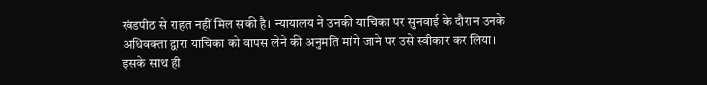खंडपीठ से राहत नहीं मिल सकी है। न्यायालय ने उनकी याचिका पर सुनवाई के दौरान उनके अधिवक्ता द्वारा याचिका को वापस लेने की अनुमति मांगे जाने पर उसे स्वीकार कर लिया। इसके साथ ही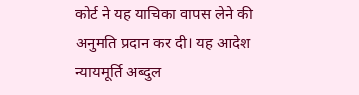कोर्ट ने यह याचिका वापस लेने की अनुमति प्रदान कर दी। यह आदेश न्यायमूर्ति अब्दुल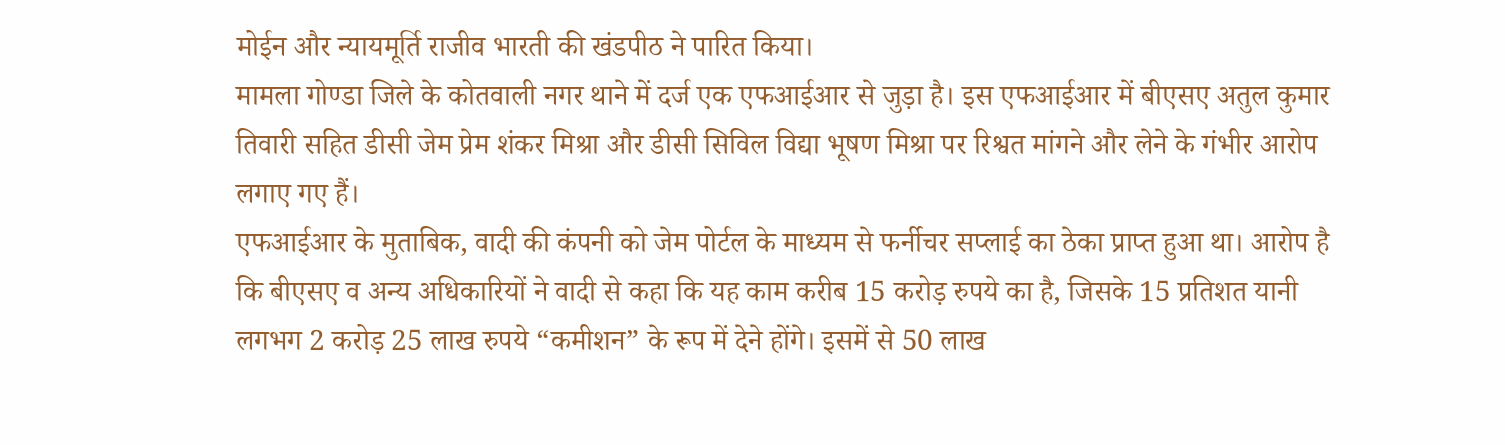मोईन और न्यायमूर्ति राजीव भारती की खंडपीठ ने पारित किया।
मामला गोण्डा जिले के कोतवाली नगर थाने में दर्ज एक एफआईआर से जुड़ा है। इस एफआईआर में बीएसए अतुल कुमार तिवारी सहित डीसी जेम प्रेम शंकर मिश्रा और डीसी सिविल विद्या भूषण मिश्रा पर रिश्वत मांगने और लेने के गंभीर आरोप लगाए गए हैं।
एफआईआर के मुताबिक, वादी की कंपनी को जेम पोर्टल के माध्यम से फर्नीचर सप्लाई का ठेका प्राप्त हुआ था। आरोप है कि बीएसए व अन्य अधिकारियों ने वादी से कहा कि यह काम करीब 15 करोड़ रुपये का है, जिसके 15 प्रतिशत यानी लगभग 2 करोड़ 25 लाख रुपये “कमीशन” के रूप में देने होंगे। इसमें से 50 लाख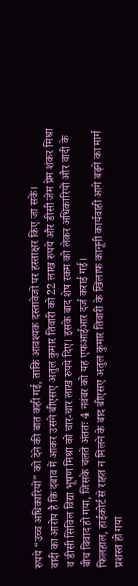रुपये “उच्च अधिकारियों” को देने की बात कही गई, ताकि आवश्यक दस्तावेजों पर हस्ताक्षर किए जा सकें।
वादी का आरोप है कि दबाव में आकर उसने बीएसए अतुल कुमार तिवारी को 22 लाख रुपये और डीसी जेम प्रेम शंकर मिश्रा व डीसी सिविल विद्या भूषण मिश्रा को चार-चार लाख रुपये दिए। इसके बाद शेष रकम को लेकर अधिकारियों और वादी के बीच विवाद हो गया, जिसके चलते अंततः 4 नवंबर को यह एफआईआर दर्ज कराई गई।
फिलहाल, हाईकोर्ट से राहत न मिलने के बाद बीएसए अतुल कुमार तिवारी के खिलाफ कानूनी कार्यवाही आगे बढ़ने का मार्ग प्रशस्त हो गया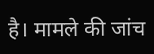है। मामले की जांच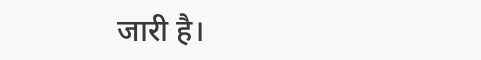जारी है।